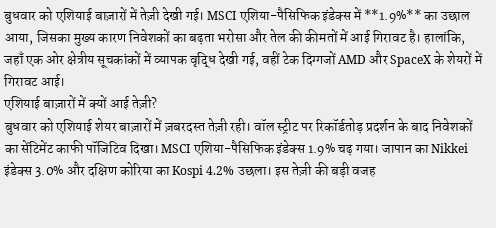बुधवार को एशियाई बाज़ारों में तेज़ी देखी गई। MSCI एशिया-पैसिफिक इंडेक्स में **1.9%** का उछाल आया, जिसका मुख्य कारण निवेशकों का बढ़ता भरोसा और तेल की कीमतों में आई गिरावट है। हालांकि, जहाँ एक ओर क्षेत्रीय सूचकांकों में व्यापक वृद्धि देखी गई, वहीं टेक दिग्गजों AMD और SpaceX के शेयरों में गिरावट आई।
एशियाई बाज़ारों में क्यों आई तेज़ी?
बुधवार को एशियाई शेयर बाज़ारों में ज़बरदस्त तेज़ी रही। वॉल स्ट्रीट पर रिकॉर्डतोड़ प्रदर्शन के बाद निवेशकों का सेंटिमेंट काफी पॉजिटिव दिखा। MSCI एशिया-पैसिफिक इंडेक्स 1.9% चढ़ गया। जापान का Nikkei इंडेक्स 3.0% और दक्षिण कोरिया का Kospi 4.2% उछला। इस तेज़ी की बड़ी वजह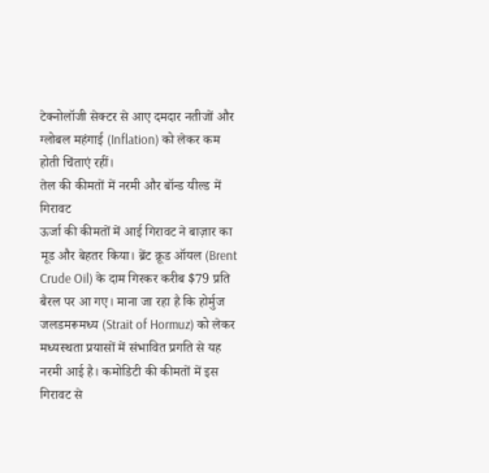टेक्नोलॉजी सेक्टर से आए दमदार नतीजों और ग्लोबल महंगाई (Inflation) को लेकर कम होती चिंताएं रहीं।
तेल की कीमतों में नरमी और बॉन्ड यील्ड में गिरावट
ऊर्जा की कीमतों में आई गिरावट ने बाज़ार का मूड और बेहतर किया। ब्रेंट क्रूड ऑयल (Brent Crude Oil) के दाम गिरकर करीब $79 प्रति बैरल पर आ गए। माना जा रहा है कि होर्मुज जलडमरूमध्य (Strait of Hormuz) को लेकर मध्यस्थता प्रयासों में संभावित प्रगति से यह नरमी आई है। कमोडिटी की कीमतों में इस गिरावट से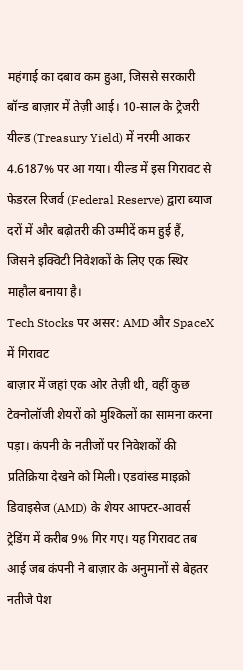महंगाई का दबाव कम हुआ, जिससे सरकारी बॉन्ड बाज़ार में तेज़ी आई। 10-साल के ट्रेजरी यील्ड (Treasury Yield) में नरमी आकर 4.6187% पर आ गया। यील्ड में इस गिरावट से फेडरल रिजर्व (Federal Reserve) द्वारा ब्याज दरों में और बढ़ोतरी की उम्मीदें कम हुई हैं, जिसने इक्विटी निवेशकों के लिए एक स्थिर माहौल बनाया है।
Tech Stocks पर असर: AMD और SpaceX में गिरावट
बाज़ार में जहां एक ओर तेज़ी थी, वहीं कुछ टेक्नोलॉजी शेयरों को मुश्किलों का सामना करना पड़ा। कंपनी के नतीजों पर निवेशकों की प्रतिक्रिया देखने को मिली। एडवांस्ड माइक्रो डिवाइसेज (AMD) के शेयर आफ्टर-आवर्स ट्रेडिंग में करीब 9% गिर गए। यह गिरावट तब आई जब कंपनी ने बाज़ार के अनुमानों से बेहतर नतीजे पेश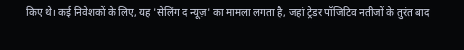किए थे। कई निवेशकों के लिए, यह 'सेलिंग द न्यूज़' का मामला लगता है, जहां ट्रेडर पॉजिटिव नतीजों के तुरंत बाद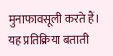मुनाफावसूली करते हैं। यह प्रतिक्रिया बताती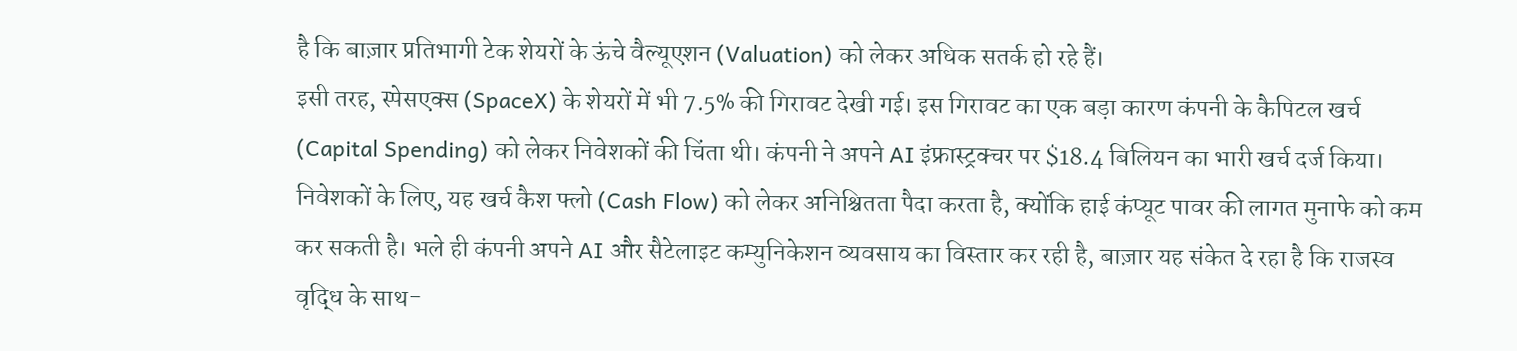है कि बाज़ार प्रतिभागी टेक शेयरों के ऊंचे वैल्यूएशन (Valuation) को लेकर अधिक सतर्क हो रहे हैं।
इसी तरह, स्पेसएक्स (SpaceX) के शेयरों में भी 7.5% की गिरावट देखी गई। इस गिरावट का एक बड़ा कारण कंपनी के कैपिटल खर्च (Capital Spending) को लेकर निवेशकों की चिंता थी। कंपनी ने अपने AI इंफ्रास्ट्रक्चर पर $18.4 बिलियन का भारी खर्च दर्ज किया। निवेशकों के लिए, यह खर्च कैश फ्लो (Cash Flow) को लेकर अनिश्चितता पैदा करता है, क्योंकि हाई कंप्यूट पावर की लागत मुनाफे को कम कर सकती है। भले ही कंपनी अपने AI और सैटेलाइट कम्युनिकेशन व्यवसाय का विस्तार कर रही है, बाज़ार यह संकेत दे रहा है कि राजस्व वृद्धि के साथ-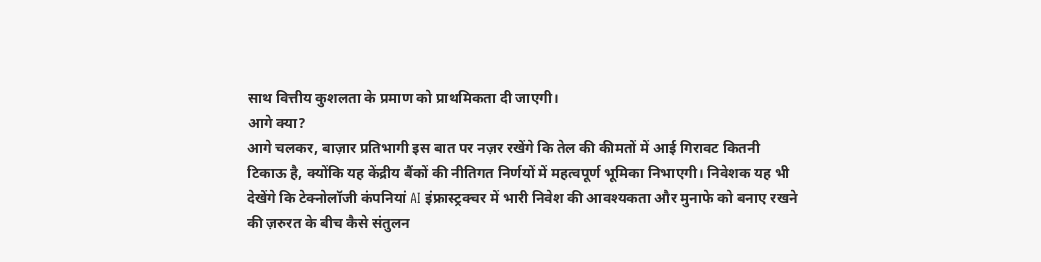साथ वित्तीय कुशलता के प्रमाण को प्राथमिकता दी जाएगी।
आगे क्या?
आगे चलकर, बाज़ार प्रतिभागी इस बात पर नज़र रखेंगे कि तेल की कीमतों में आई गिरावट कितनी टिकाऊ है, क्योंकि यह केंद्रीय बैंकों की नीतिगत निर्णयों में महत्वपूर्ण भूमिका निभाएगी। निवेशक यह भी देखेंगे कि टेक्नोलॉजी कंपनियां AI इंफ्रास्ट्रक्चर में भारी निवेश की आवश्यकता और मुनाफे को बनाए रखने की ज़रुरत के बीच कैसे संतुलन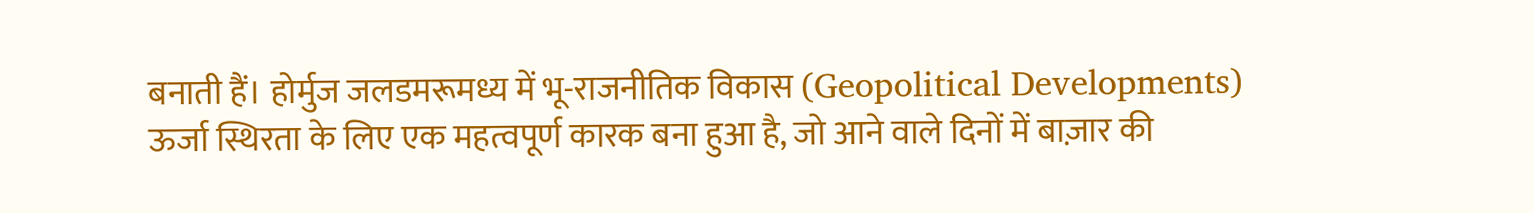बनाती हैं। होर्मुज जलडमरूमध्य में भू-राजनीतिक विकास (Geopolitical Developments) ऊर्जा स्थिरता के लिए एक महत्वपूर्ण कारक बना हुआ है, जो आने वाले दिनों में बाज़ार की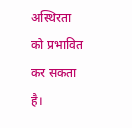अस्थिरता को प्रभावित कर सकता है।